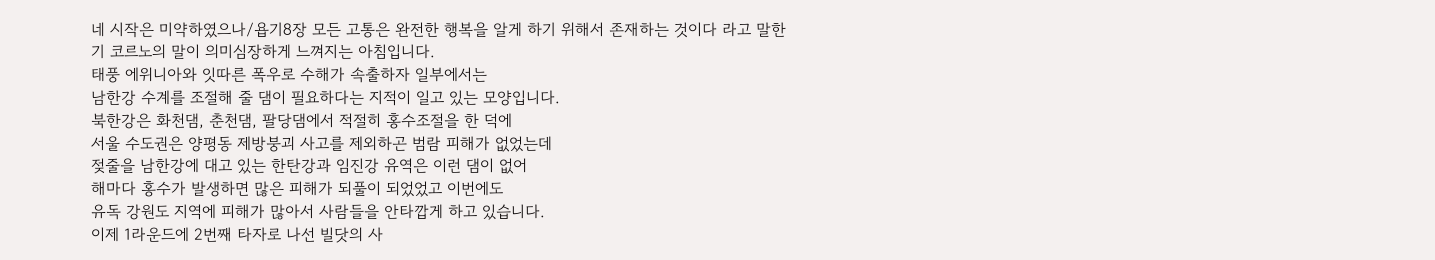네 시작은 미약하였으나/욥기8장 모든 고통은 완전한 행복을 알게 하기 위해서 존재하는 것이다 라고 말한
기 코르노의 말이 의미심장하게 느껴지는 아침입니다.
태풍 에위니아와 잇따른 폭우로 수해가 속출하자 일부에서는
남한강 수계를 조절해 줄 댐이 필요하다는 지적이 일고 있는 모양입니다.
북한강은 화천댐, 춘천댐, 팔당댐에서 적절히 홍수조절을 한 덕에
서울 수도권은 양평동 제방붕괴 사고를 제외하곤 범람 피해가 없었는데
젖줄을 남한강에 대고 있는 한탄강과 임진강 유역은 이런 댐이 없어
해마다 홍수가 발생하면 많은 피해가 되풀이 되었었고 이번에도
유독 강원도 지역에 피해가 많아서 사람들을 안타깝게 하고 있습니다.
이제 1라운드에 2번째 타자로 나선 빌닷의 사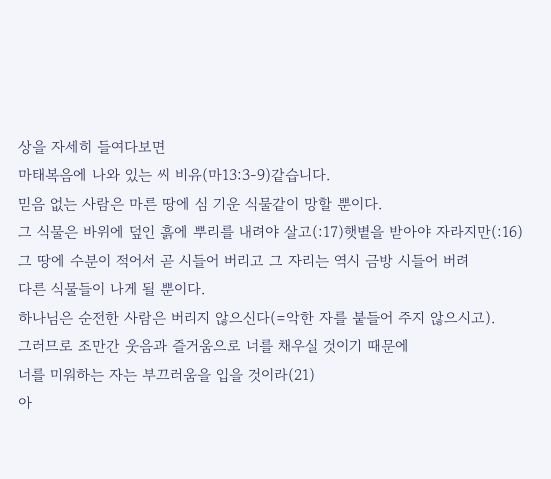상을 자세히 들여다보면
마태복음에 나와 있는 씨 비유(마13:3-9)같습니다.
믿음 없는 사람은 마른 땅에 심 기운 식물같이 망할 뿐이다.
그 식물은 바위에 덮인 흙에 뿌리를 내려야 살고(:17)햇볕을 받아야 자라지만(:16)
그 땅에 수분이 적어서 곧 시들어 버리고 그 자리는 역시 금방 시들어 버려
다른 식물들이 나게 될 뿐이다.
하나님은 순전한 사람은 버리지 않으신다(=악한 자를 붙들어 주지 않으시고).
그러므로 조만간 웃음과 즐거움으로 너를 채우실 것이기 때문에
너를 미워하는 자는 부끄러움을 입을 것이라(21)
아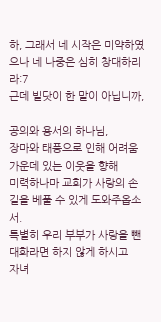하, 그래서 네 시작은 미약하였으나 네 나중은 심히 창대하리라:7
근데 빌닷이 한 말이 아닙니까,

공의와 용서의 하나님,
장마와 태풍으로 인해 어려움 가운데 있는 이웃을 향해
미력하나마 교회가 사랑의 손길을 베풀 수 있게 도와주옵소서.
특별히 우리 부부가 사랑을 뺀 대화라면 하지 않게 하시고
자녀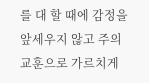를 대 할 때에 감정을 앞세우지 않고 주의 교훈으로 가르치게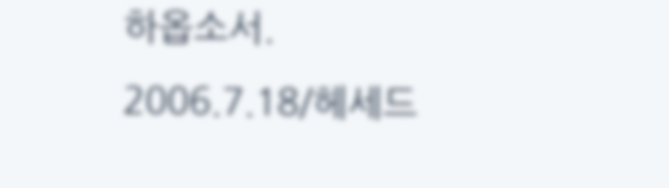하옵소서.
2006.7.18/헤세드